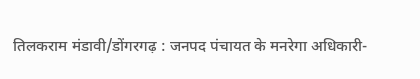तिलकराम मंडावी/डोंगरगढ़ : जनपद पंचायत के मनरेगा अधिकारी-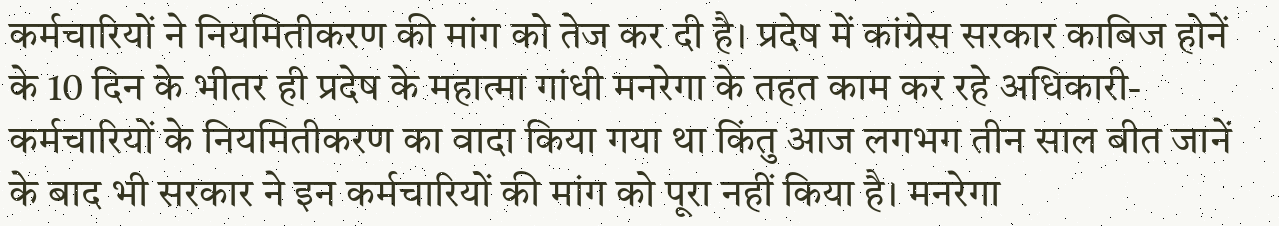कर्मचारियों ने नियमितीकरण की मांग को तेज कर दी है। प्रदेष में कांग्रेस सरकार काबिज होनें के 10 दिन के भीतर ही प्रदेष के महात्मा गांधी मनरेगा के तहत काम कर रहे अधिकारी-कर्मचारियों के नियमितीकरण का वादा किया गया था किंतु आज लगभग तीन साल बीत जानें के बाद भी सरकार ने इन कर्मचारियों की मांग को पूरा नहीं किया है। मनरेगा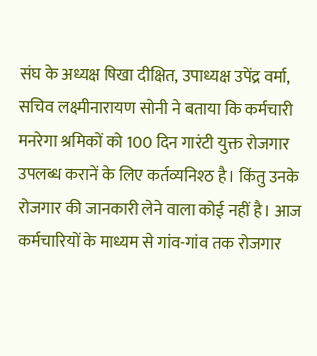संघ के अध्यक्ष षिखा दीक्षित, उपाध्यक्ष उपेंद्र वर्मा, सचिव लक्ष्मीनारायण सोनी ने बताया कि कर्मचारी मनरेगा श्रमिकों को 100 दिन गारंटी युक्त रोजगार उपलब्ध करानें के लिए कर्तव्यनिश्ठ है। किंतु उनके रोजगार की जानकारी लेने वाला कोई नहीं है। आज कर्मचारियों के माध्यम से गांव-गांव तक रोजगार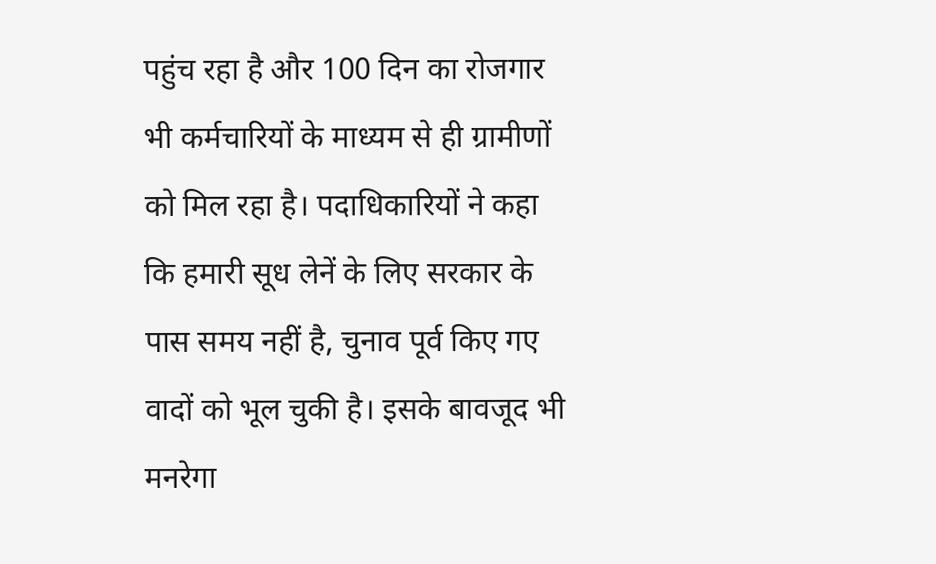पहुंच रहा है और 100 दिन का रोजगार भी कर्मचारियों के माध्यम से ही ग्रामीणों को मिल रहा है। पदाधिकारियों ने कहा कि हमारी सूध लेनें के लिए सरकार के पास समय नहीं है, चुनाव पूर्व किए गए वादों को भूल चुकी है। इसके बावजूद भी मनरेगा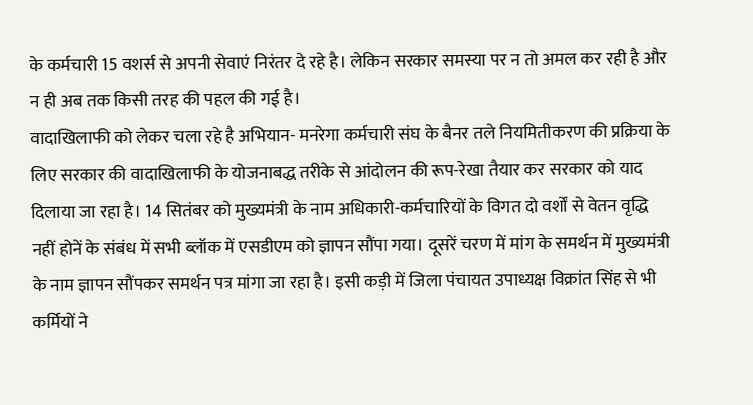के कर्मचारी 15 वशर्स से अपनी सेवाएं निरंतर दे रहे है। लेकिन सरकार समस्या पर न तो अमल कर रही है और न ही अब तक किसी तरह की पहल की गई है।
वादाखिलाफी को लेकर चला रहे है अभियान- मनरेगा कर्मचारी संघ के बैनर तले नियमितीकरण की प्रक्रिया के लिए सरकार की वादाखिलाफी के योजनाबद्ध तरीके से आंदोलन की रूप-रेखा तैयार कर सरकार को याद दिलाया जा रहा है। 14 सितंबर को मुख्यमंत्री के नाम अधिकारी-कर्मचारियों के विगत दो वर्शों से वेतन वृद्धि नहीं होनें के संबंध में सभी ब्लॉक में एसडीएम को ज्ञापन सौंपा गया। दूसरें चरण में मांग के समर्थन में मुख्यमंत्री के नाम ज्ञापन सौंपकर समर्थन पत्र मांगा जा रहा है। इसी कड़ी में जिला पंचायत उपाध्यक्ष विक्रांत सिंह से भी कर्मियों ने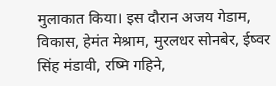मुलाकात किया। इस दौरान अजय गेडाम, विकास, हेमंत मेश्राम, मुरलधर सोनबेर, ईष्वर सिंह मंडावी, रष्मि गहिने,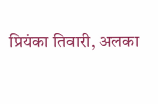प्रियंका तिवारी, अलका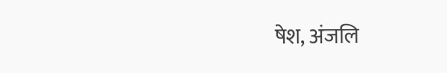षेश, अंजलि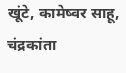खूंटे, कामेष्वर साहू, चंद्रकांता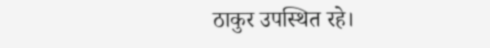ठाकुर उपस्थित रहे।